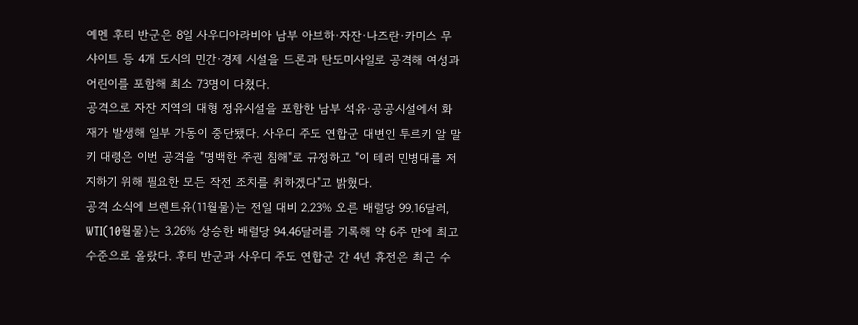예멘 후티 반군은 8일 사우디아라비아 남부 아브하·자잔·나즈란·카미스 무샤이트 등 4개 도시의 민간·경제 시설을 드론과 탄도미사일로 공격해 여성과 어린이를 포함해 최소 73명이 다쳤다.
공격으로 자잔 지역의 대형 정유시설을 포함한 남부 석유·공공시설에서 화재가 발생해 일부 가동이 중단됐다. 사우디 주도 연합군 대변인 투르키 알 말키 대령은 이번 공격을 "명백한 주권 침해"로 규정하고 "이 테러 민병대를 저지하기 위해 필요한 모든 작전 조치를 취하겠다"고 밝혔다.
공격 소식에 브렌트유(11월물)는 전일 대비 2.23% 오른 배럴당 99.16달러, WTI(10월물)는 3.26% 상승한 배럴당 94.46달러를 기록해 약 6주 만에 최고 수준으로 올랐다. 후티 반군과 사우디 주도 연합군 간 4년 휴전은 최근 수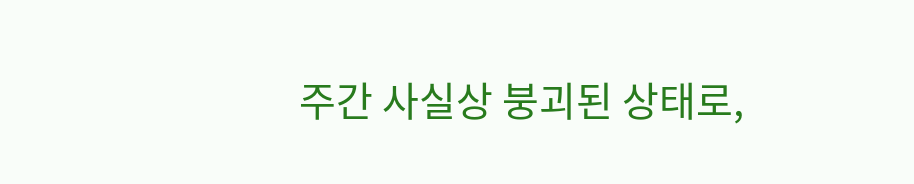주간 사실상 붕괴된 상태로,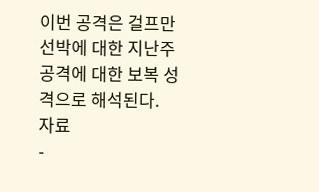이번 공격은 걸프만 선박에 대한 지난주 공격에 대한 보복 성격으로 해석된다.
자료
-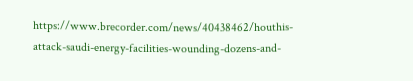https://www.brecorder.com/news/40438462/houthis-attack-saudi-energy-facilities-wounding-dozens-and-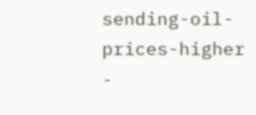sending-oil-prices-higher
-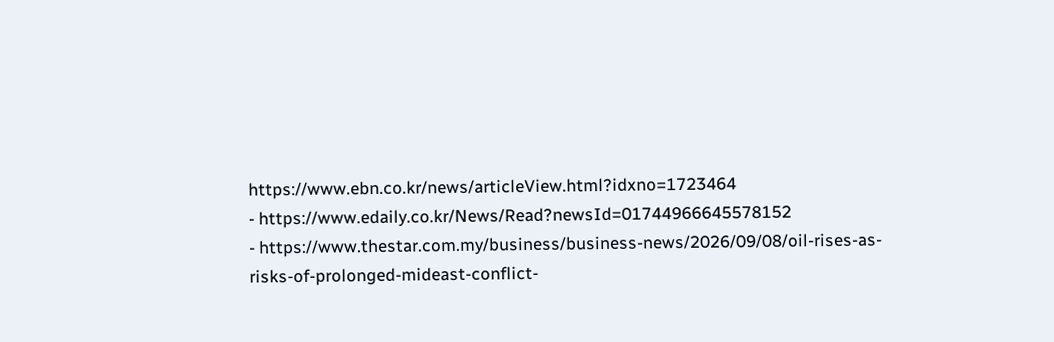https://www.ebn.co.kr/news/articleView.html?idxno=1723464
- https://www.edaily.co.kr/News/Read?newsId=01744966645578152
- https://www.thestar.com.my/business/business-news/2026/09/08/oil-rises-as-risks-of-prolonged-mideast-conflict-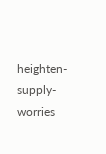heighten-supply-worries